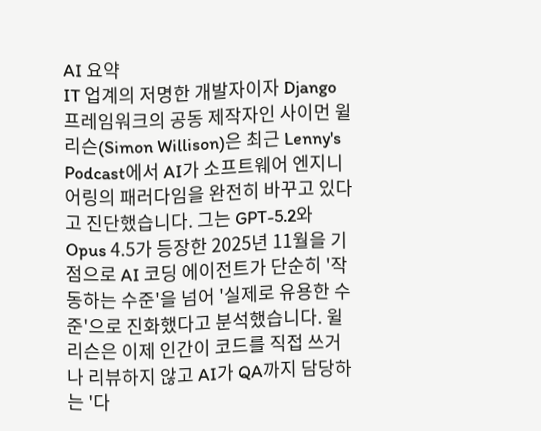AI 요약
IT 업계의 저명한 개발자이자 Django 프레임워크의 공동 제작자인 사이먼 윌리슨(Simon Willison)은 최근 Lenny's Podcast에서 AI가 소프트웨어 엔지니어링의 패러다임을 완전히 바꾸고 있다고 진단했습니다. 그는 GPT-5.2와 Opus 4.5가 등장한 2025년 11월을 기점으로 AI 코딩 에이전트가 단순히 '작동하는 수준'을 넘어 '실제로 유용한 수준'으로 진화했다고 분석했습니다. 윌리슨은 이제 인간이 코드를 직접 쓰거나 리뷰하지 않고 AI가 QA까지 담당하는 '다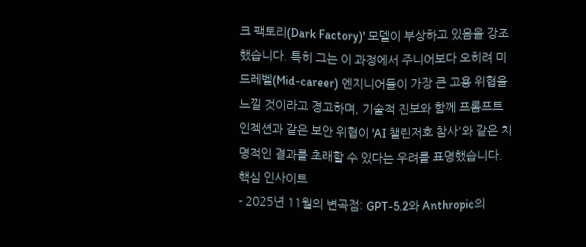크 팩토리(Dark Factory)' 모델이 부상하고 있음을 강조했습니다. 특히 그는 이 과정에서 주니어보다 오히려 미드레벨(Mid-career) 엔지니어들이 가장 큰 고용 위협을 느낄 것이라고 경고하며, 기술적 진보와 함께 프롬프트 인젝션과 같은 보안 위협이 'AI 챌린저호 참사'와 같은 치명적인 결과를 초래할 수 있다는 우려를 표명했습니다.
핵심 인사이트
- 2025년 11월의 변곡점: GPT-5.2와 Anthropic의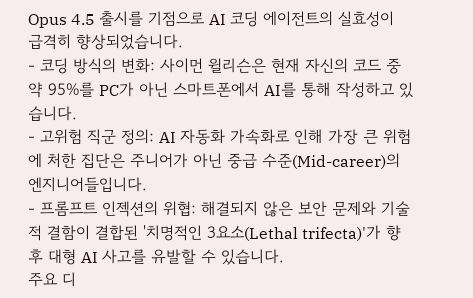Opus 4.5 출시를 기점으로 AI 코딩 에이전트의 실효성이 급격히 향상되었습니다.
- 코딩 방식의 변화: 사이먼 윌리슨은 현재 자신의 코드 중 약 95%를 PC가 아닌 스마트폰에서 AI를 통해 작성하고 있습니다.
- 고위험 직군 정의: AI 자동화 가속화로 인해 가장 큰 위험에 처한 집단은 주니어가 아닌 중급 수준(Mid-career)의 엔지니어들입니다.
- 프롬프트 인젝션의 위협: 해결되지 않은 보안 문제와 기술적 결함이 결합된 '치명적인 3요소(Lethal trifecta)'가 향후 대형 AI 사고를 유발할 수 있습니다.
주요 디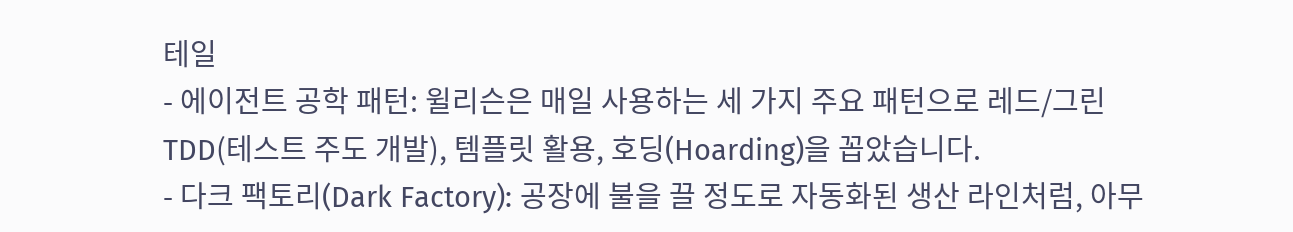테일
- 에이전트 공학 패턴: 윌리슨은 매일 사용하는 세 가지 주요 패턴으로 레드/그린 TDD(테스트 주도 개발), 템플릿 활용, 호딩(Hoarding)을 꼽았습니다.
- 다크 팩토리(Dark Factory): 공장에 불을 끌 정도로 자동화된 생산 라인처럼, 아무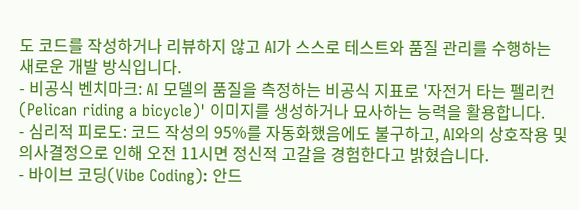도 코드를 작성하거나 리뷰하지 않고 AI가 스스로 테스트와 품질 관리를 수행하는 새로운 개발 방식입니다.
- 비공식 벤치마크: AI 모델의 품질을 측정하는 비공식 지표로 '자전거 타는 펠리컨(Pelican riding a bicycle)' 이미지를 생성하거나 묘사하는 능력을 활용합니다.
- 심리적 피로도: 코드 작성의 95%를 자동화했음에도 불구하고, AI와의 상호작용 및 의사결정으로 인해 오전 11시면 정신적 고갈을 경험한다고 밝혔습니다.
- 바이브 코딩(Vibe Coding): 안드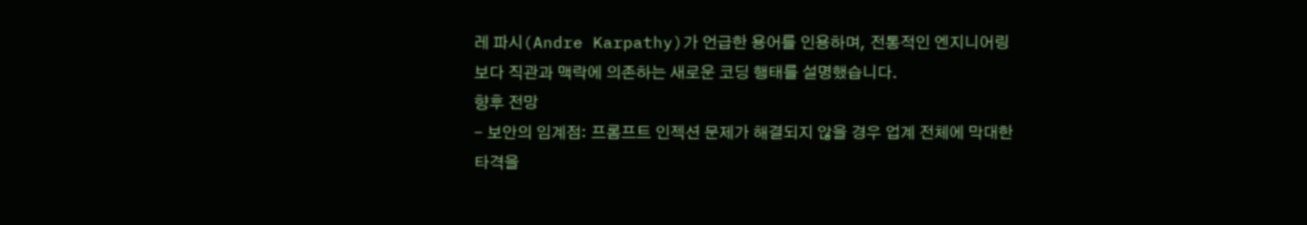레 파시(Andre Karpathy)가 언급한 용어를 인용하며, 전통적인 엔지니어링보다 직관과 맥락에 의존하는 새로운 코딩 행태를 설명했습니다.
향후 전망
- 보안의 임계점: 프롬프트 인젝션 문제가 해결되지 않을 경우 업계 전체에 막대한 타격을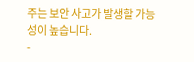주는 보안 사고가 발생할 가능성이 높습니다.
-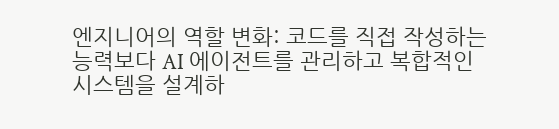엔지니어의 역할 변화: 코드를 직접 작성하는 능력보다 AI 에이전트를 관리하고 복합적인 시스템을 설계하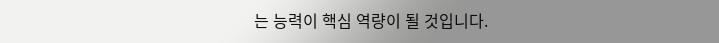는 능력이 핵심 역량이 될 것입니다.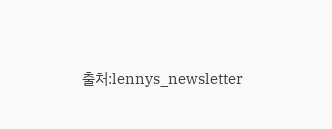출처:lennys_newsletter